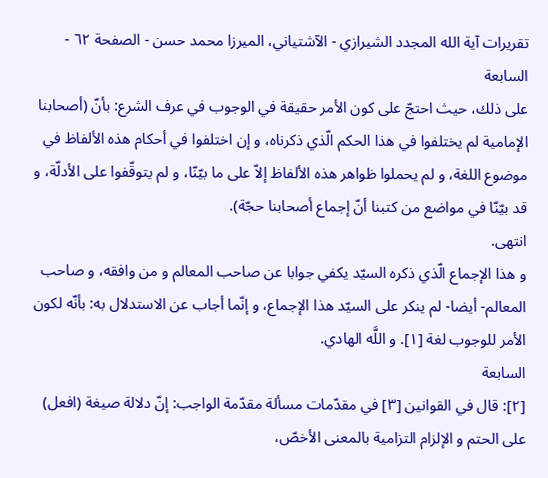تقريرات آية الله المجدد الشيرازي - الآشتياني، الميرزا محمد حسن - الصفحة ٦٢ - السابعة
على ذلك، حيث احتجّ على كون الأمر حقيقة في الوجوب في عرف الشرع: بأنّ (أصحابنا الإمامية لم يختلفوا في هذا الحكم الّذي ذكرناه، و إن اختلفوا في أحكام هذه الألفاظ في موضوع اللغة، و لم يحملوا ظواهر هذه الألفاظ إلاّ على ما بيّنّا، و لم يتوقّفوا على الأدلّة، و قد بيّنّا في مواضع من كتبنا أنّ إجماع أصحابنا حجّة).
انتهى.
و هذا الإجماع الّذي ذكره السيّد يكفي جوابا عن صاحب المعالم و من وافقه، و صاحب المعالم- أيضا- لم ينكر على السيّد هذا الإجماع، و إنّما أجاب عن الاستدلال به: بأنّه لكون الأمر للوجوب لغة [١]. و اللَّه الهادي.
السابعة
[٢]: قال في القوانين [٣] في مقدّمات مسألة مقدّمة الواجب: إنّ دلالة صيغة (افعل) على الحتم و الإلزام التزامية بالمعنى الأخصّ،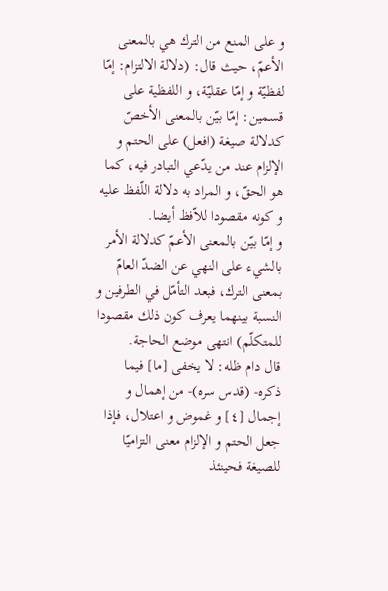و على المنع من الترك هي بالمعنى الأعمّ، حيث قال: (دلالة الالتزام: إمّا لفظيّة و إمّا عقليّة، و اللفظية على قسمين: إمّا بيّن بالمعنى الأخصّ كدلالة صيغة (افعل) على الحتم و الإلزام عند من يدّعي التبادر فيه، كما هو الحقّ، و المراد به دلالة اللّفظ عليه و كونه مقصودا للاّفظ أيضا.
و إمّا بيّن بالمعنى الأعمّ كدلالة الأمر بالشيء على النهي عن الضدّ العامّ بمعنى الترك، فبعد التأمّل في الطرفين و النسبة بينهما يعرف كون ذلك مقصودا للمتكلّم) انتهى موضع الحاجة.
قال دام ظله: لا يخفى [ما] فيما ذكره- (قدس سره)- من إهمال و إجمال [٤] و غموض و اعتلال، فإذا جعل الحتم و الإلزام معنى التزاميّا للصيغة فحينئذ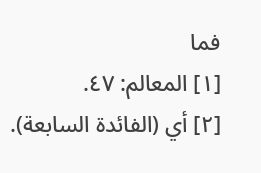فما
[١] المعالم: ٤٧.
[٢] أي (الفائدة السابعة).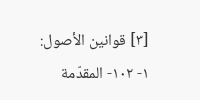[٣] قوانين الأصول: ١- ١٠٢- المقدّمة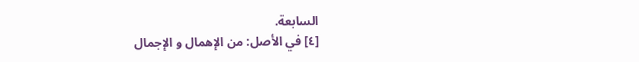السابعة.
[٤] في الأصل: من الإهمال و الإجمال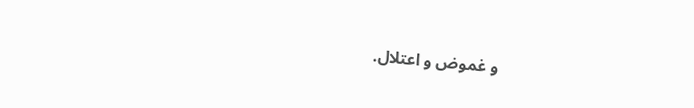و غموض و اعتلال.